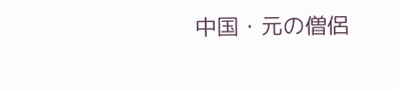中国・元の僧侶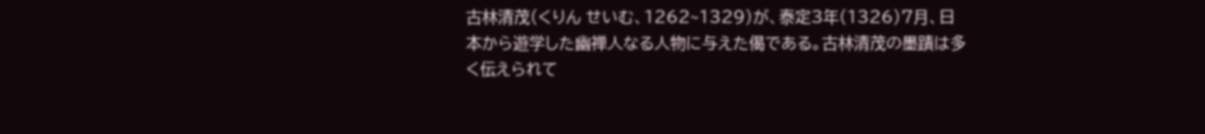古林清茂(くりん せいむ、1262~1329)が、泰定3年(1326)7月、日本から遊学した幽禅人なる人物に与えた偈である。古林清茂の墨蹟は多く伝えられて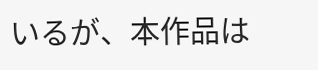いるが、本作品は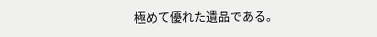極めて優れた遺品である。